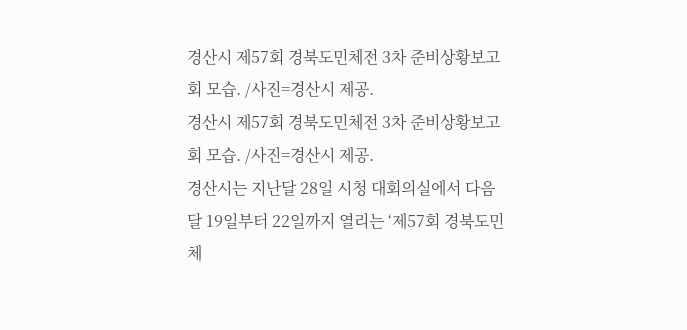경산시 제57회 경북도민체전 3차 준비상황보고회 모습. /사진=경산시 제공.
경산시 제57회 경북도민체전 3차 준비상황보고회 모습. /사진=경산시 제공.
경산시는 지난달 28일 시청 대회의실에서 다음달 19일부터 22일까지 열리는 ‘제57회 경북도민체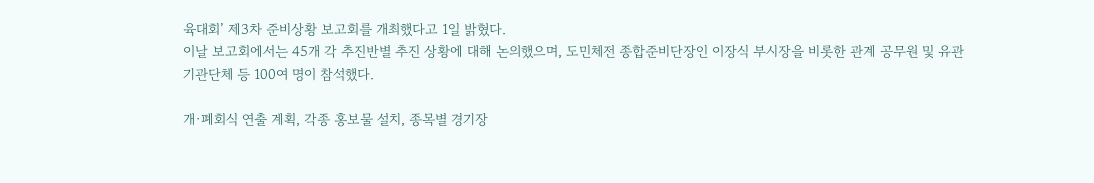육대회’ 제3차 준비상황 보고회를 개최했다고 1일 밝혔다.
이날 보고회에서는 45개 각 추진반별 추진 상황에 대해 논의했으며, 도민체전 종합준비단장인 이장식 부시장을 비롯한 관계 공무원 및 유관기관단체 등 100여 명이 참석했다.

개·폐회식 연출 계획, 각종 홍보물 설치, 종목별 경기장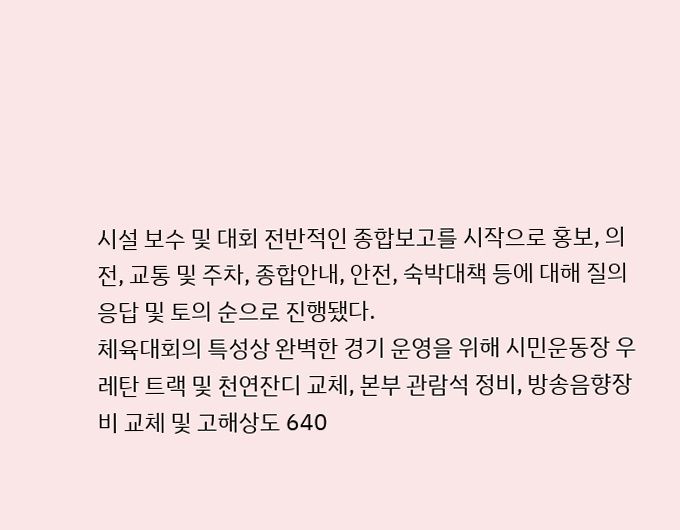시설 보수 및 대회 전반적인 종합보고를 시작으로 홍보, 의전, 교통 및 주차, 종합안내, 안전, 숙박대책 등에 대해 질의응답 및 토의 순으로 진행됐다.
체육대회의 특성상 완벽한 경기 운영을 위해 시민운동장 우레탄 트랙 및 천연잔디 교체, 본부 관람석 정비, 방송음향장비 교체 및 고해상도 640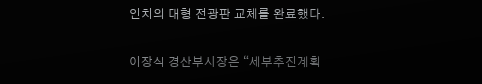인치의 대형 전광판 교체를 완료했다.


이장식 경산부시장은 “세부추진계획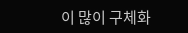이 많이 구체화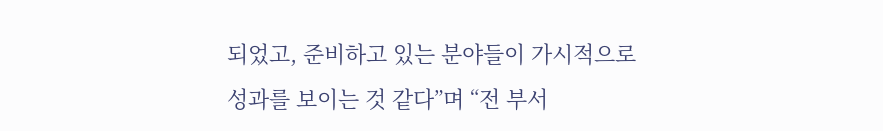되었고, 준비하고 있는 분야들이 가시적으로 성과를 보이는 것 같다”며 “전 부서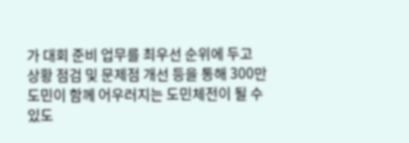가 대회 준비 업무를 최우선 순위에 두고 상황 점검 및 문제점 개선 등을 통해 300만 도민이 함께 어우러지는 도민체전이 될 수 있도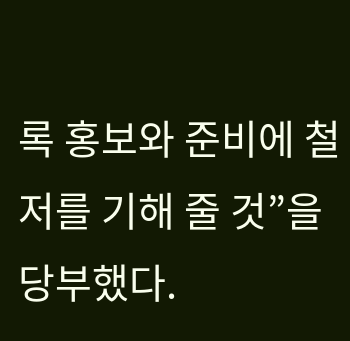록 홍보와 준비에 철저를 기해 줄 것”을 당부했다.